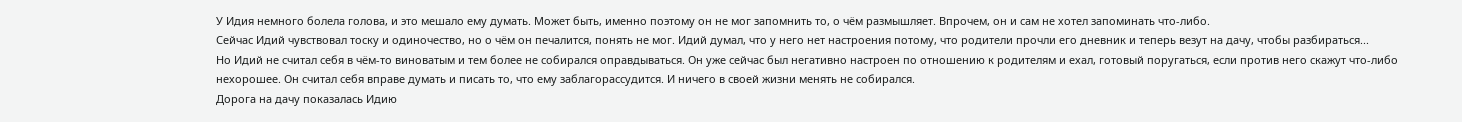У Идия немного болела голова, и это мешало ему думать. Может быть, именно поэтому он не мог запомнить то, о чём размышляет. Впрочем, он и сам не хотел запоминать что-либо.
Сейчас Идий чувствовал тоску и одиночество, но о чём он печалится, понять не мог. Идий думал, что у него нет настроения потому, что родители прочли его дневник и теперь везут на дачу, чтобы разбираться...
Но Идий не считал себя в чём-то виноватым и тем более не собирался оправдываться. Он уже сейчас был негативно настроен по отношению к родителям и ехал, готовый поругаться, если против него скажут что-либо нехорошее. Он считал себя вправе думать и писать то, что ему заблагорассудится. И ничего в своей жизни менять не собирался.
Дорога на дачу показалась Идию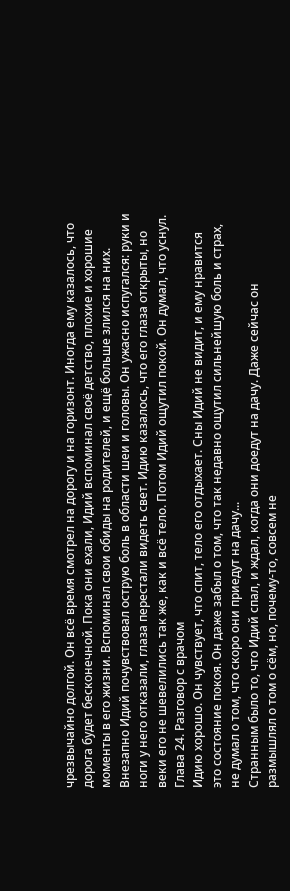чрезвычайно долгой. Он всё время смотрел на дорогу и на горизонт. Иногда ему казалось, что дорога будет бесконечной. Пока они ехали, Идий вспоминал своё детство, плохие и хорошие моменты в его жизни. Вспоминал свои обиды на родителей, и ещё больше злился на них.
Внезапно Идий почувствовал острую боль в области шеи и головы. Он ужасно испугался: руки и ноги у него отказали, глаза перестали видеть свет. Идию казалось, что его глаза открыты, но веки его не шевелились так же, как и всё тело. Потом Идий ощутил покой. Он думал, что уснул.
Глава 24. Разговор с врачом
Идию хорошо. Он чувствует, что спит, тело его отдыхает. Сны Идий не видит, и ему нравится это состояние покоя. Он даже забыл о том, что так недавно ощутил сильнейшую боль и страх, не думал о том, что скоро они приедут на дачу...
Странным было то, что Идий спал, и ждал, когда они доедут на дачу. Даже сейчас он размышлял о том о сём, но, почему-то, совсем не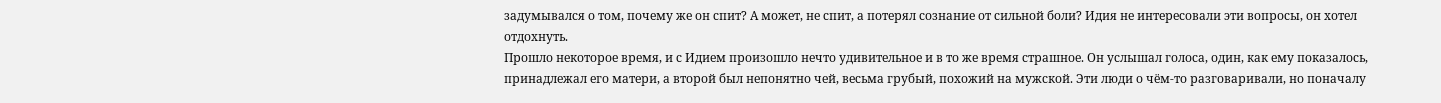задумывался о том, почему же он спит? А может, не спит, а потерял сознание от сильной боли? Идия не интересовали эти вопросы, он хотел отдохнуть.
Прошло некоторое время, и с Идием произошло нечто удивительное и в то же время страшное. Он услышал голоса, один, как ему показалось, принадлежал его матери, а второй был непонятно чей, весьма грубый, похожий на мужской. Эти люди о чём-то разговаривали, но поначалу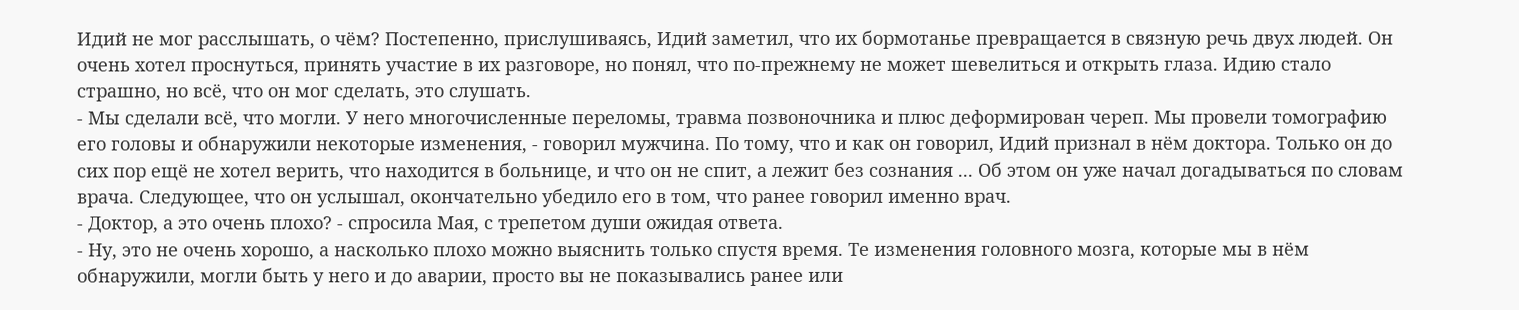Идий не мог расслышать, о чём? Постепенно, прислушиваясь, Идий заметил, что их бормотанье превращается в связную речь двух людей. Он очень хотел проснуться, принять участие в их разговоре, но понял, что по-прежнему не может шевелиться и открыть глаза. Идию стало страшно, но всё, что он мог сделать, это слушать.
- Мы сделали всё, что могли. У него многочисленные переломы, травма позвоночника и плюс деформирован череп. Мы провели томографию его головы и обнаружили некоторые изменения, - говорил мужчина. По тому, что и как он говорил, Идий признал в нём доктора. Только он до сих пор ещё не хотел верить, что находится в больнице, и что он не спит, а лежит без сознания ... Об этом он уже начал догадываться по словам врача. Следующее, что он услышал, окончательно убедило его в том, что ранее говорил именно врач.
- Доктор, а это очень плохо? - спросила Мая, с трепетом души ожидая ответа.
- Ну, это не очень хорошо, а насколько плохо можно выяснить только спустя время. Те изменения головного мозга, которые мы в нём обнаружили, могли быть у него и до аварии, просто вы не показывались ранее или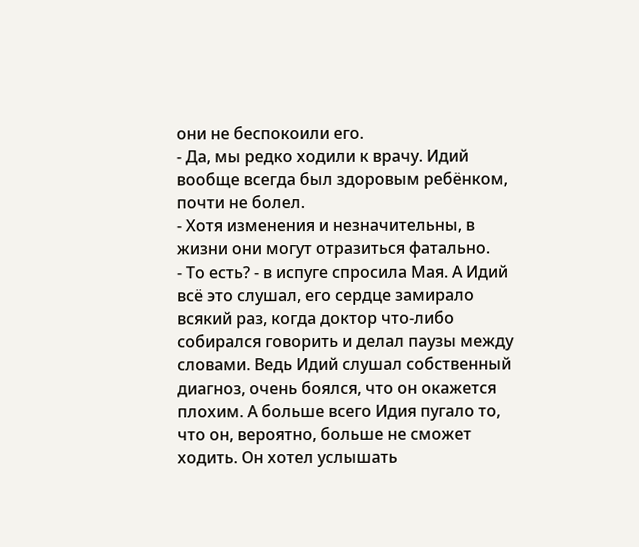они не беспокоили его.
- Да, мы редко ходили к врачу. Идий вообще всегда был здоровым ребёнком, почти не болел.
- Хотя изменения и незначительны, в жизни они могут отразиться фатально.
- То есть? - в испуге спросила Мая. А Идий всё это слушал, его сердце замирало всякий раз, когда доктор что-либо собирался говорить и делал паузы между словами. Ведь Идий слушал собственный диагноз, очень боялся, что он окажется плохим. А больше всего Идия пугало то, что он, вероятно, больше не сможет ходить. Он хотел услышать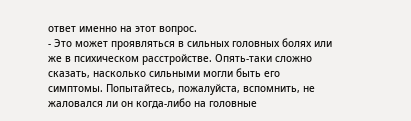ответ именно на этот вопрос.
- Это может проявляться в сильных головных болях или же в психическом расстройстве. Опять-таки сложно сказать, насколько сильными могли быть его симптомы. Попытайтесь, пожалуйста, вспомнить, не жаловался ли он когда-либо на головные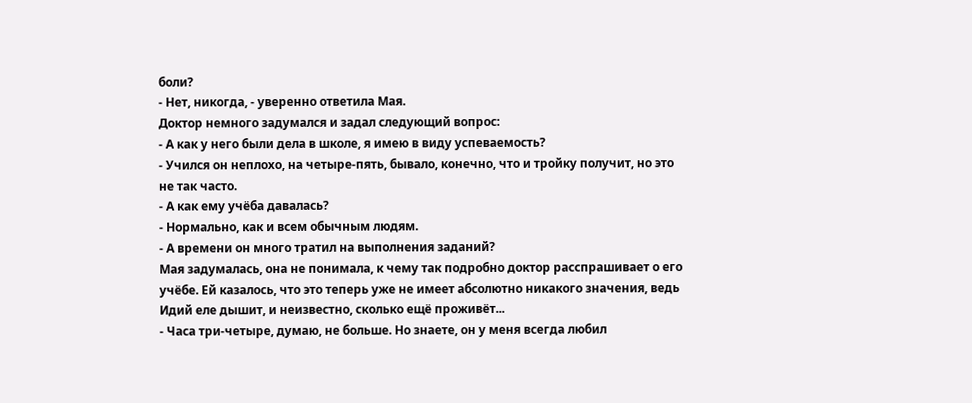боли?
- Нет, никогда, - уверенно ответила Мая.
Доктор немного задумался и задал следующий вопрос:
- А как у него были дела в школе, я имею в виду успеваемость?
- Учился он неплохо, на четыре-пять, бывало, конечно, что и тройку получит, но это не так часто.
- А как ему учёба давалась?
- Нормально, как и всем обычным людям.
- А времени он много тратил на выполнения заданий?
Мая задумалась, она не понимала, к чему так подробно доктор расспрашивает о его учёбе. Ей казалось, что это теперь уже не имеет абсолютно никакого значения, ведь Идий еле дышит, и неизвестно, сколько ещё проживёт...
- Часа три-четыре, думаю, не больше. Но знаете, он у меня всегда любил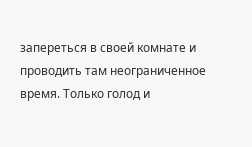запереться в своей комнате и проводить там неограниченное время. Только голод и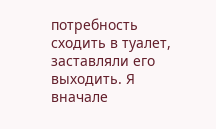потребность сходить в туалет, заставляли его выходить. Я вначале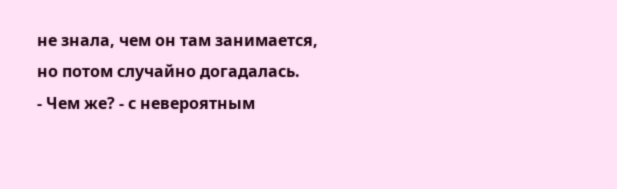не знала, чем он там занимается, но потом случайно догадалась.
- Чем же? - с невероятным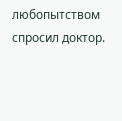любопытством спросил доктор.